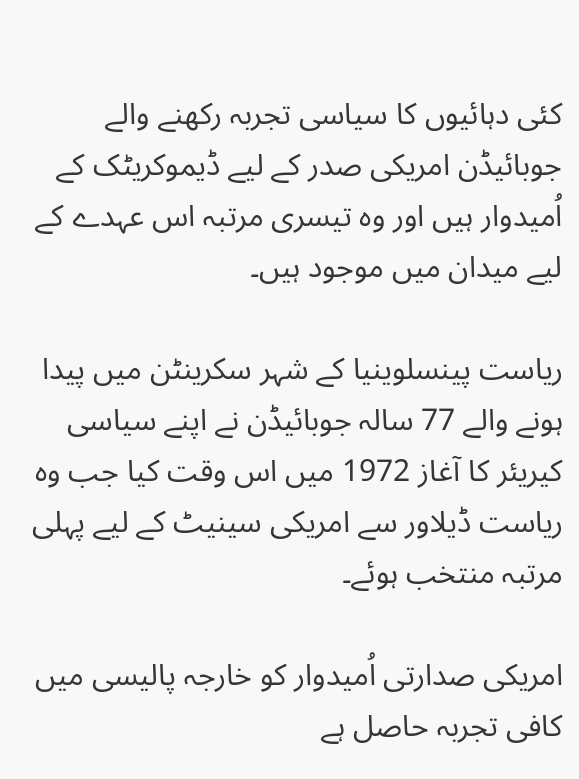کئی دہائیوں کا سیاسی تجربہ رکھنے والے جوبائیڈن امریکی صدر کے لیے ڈیموکریٹک کے اُمیدوار ہیں اور وہ تیسری مرتبہ اس عہدے کے لیے میدان میں موجود ہیں۔

ریاست پینسلوینیا کے شہر سکرینٹن میں پیدا ہونے والے 77 سالہ جوبائیڈن نے اپنے سیاسی کیریئر کا آغاز 1972 میں اس وقت کیا جب وہ ریاست ڈیلاور سے امریکی سینیٹ کے لیے پہلی مرتبہ منتخب ہوئے۔

امریکی صدارتی اُمیدوار کو خارجہ پالیسی میں کافی تجربہ حاصل ہے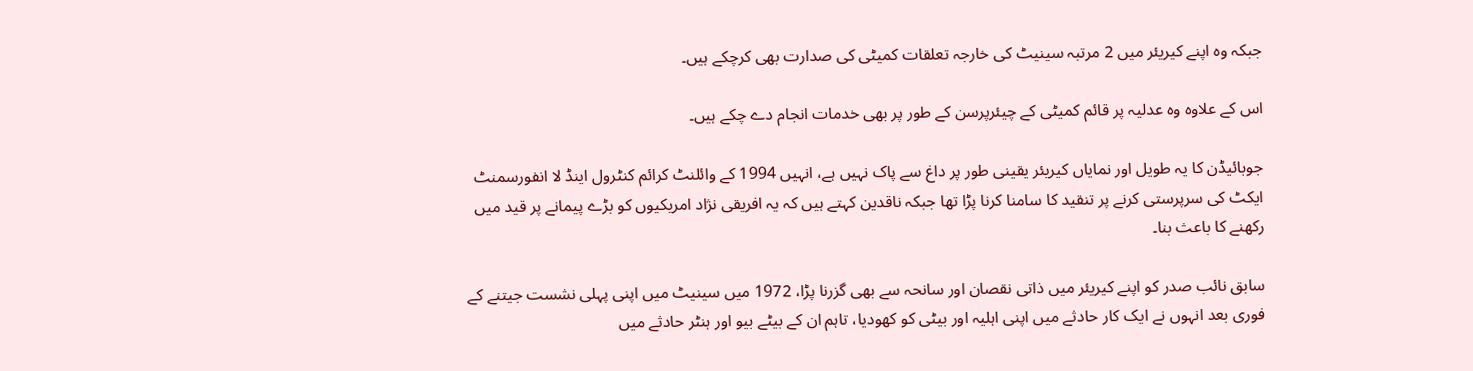جبکہ وہ اپنے کیریئر میں 2 مرتبہ سینیٹ کی خارجہ تعلقات کمیٹی کی صدارت بھی کرچکے ہیں۔

اس کے علاوہ وہ عدلیہ پر قائم کمیٹی کے چیئرپرسن کے طور پر بھی خدمات انجام دے چکے ہیں۔

جوبائیڈن کا یہ طویل اور نمایاں کیریئر یقینی طور پر داغ سے پاک نہیں ہے، انہیں 1994 کے وائلنٹ کرائم کنٹرول اینڈ لا انفورسمنٹ ایکٹ کی سرپرستی کرنے پر تنقید کا سامنا کرنا پڑا تھا جبکہ ناقدین کہتے ہیں کہ یہ افریقی نژاد امریکیوں کو بڑے پیمانے پر قید میں رکھنے کا باعث بنا۔

سابق نائب صدر کو اپنے کیریئر میں ذاتی نقصان اور سانحہ سے بھی گزرنا پڑا، 1972 میں سینیٹ میں اپنی پہلی نشست جیتنے کے فوری بعد انہوں نے ایک کار حادثے میں اپنی اہلیہ اور بیٹی کو کھودیا، تاہم ان کے بیٹے بیو اور ہنٹر حادثے میں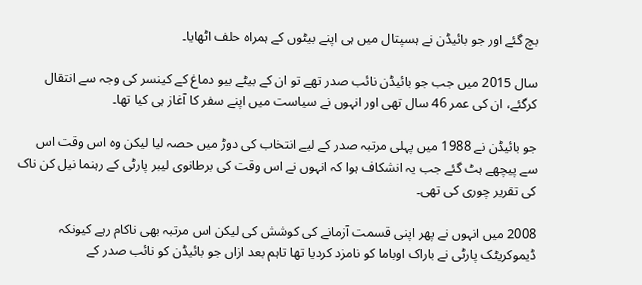بچ گئے اور جو بائیڈن نے ہسپتال میں ہی اپنے بیٹوں کے ہمراہ حلف اٹھایا۔

سال 2015 میں جب جو بائیڈن نائب صدر تھے تو ان کے بیٹے بیو دماغ کے کینسر کی وجہ سے انتقال کرگئے، ان کی عمر 46 سال تھی اور انہوں نے سیاست میں اپنے سفر کا آغاز ہی کیا تھا۔

جو بائیڈن نے 1988 میں پہلی مرتبہ صدر کے لیے انتخاب کی دوڑ میں حصہ لیا لیکن وہ اس وقت اس سے پیچھے ہٹ گئے جب یہ انشکاف ہوا کہ انہوں نے اس وقت کی برطانوی لیبر پارٹی کے رہنما نیل کن ناک کی تقریر چوری کی تھی۔

2008 میں انہوں نے پھر اپنی قسمت آزمانے کی کوشش کی لیکن اس مرتبہ بھی ناکام رہے کیونکہ ڈیموکریٹک پارٹی نے باراک اوباما کو نامزد کردیا تھا تاہم بعد ازاں جو بائیڈن کو نائب صدر کے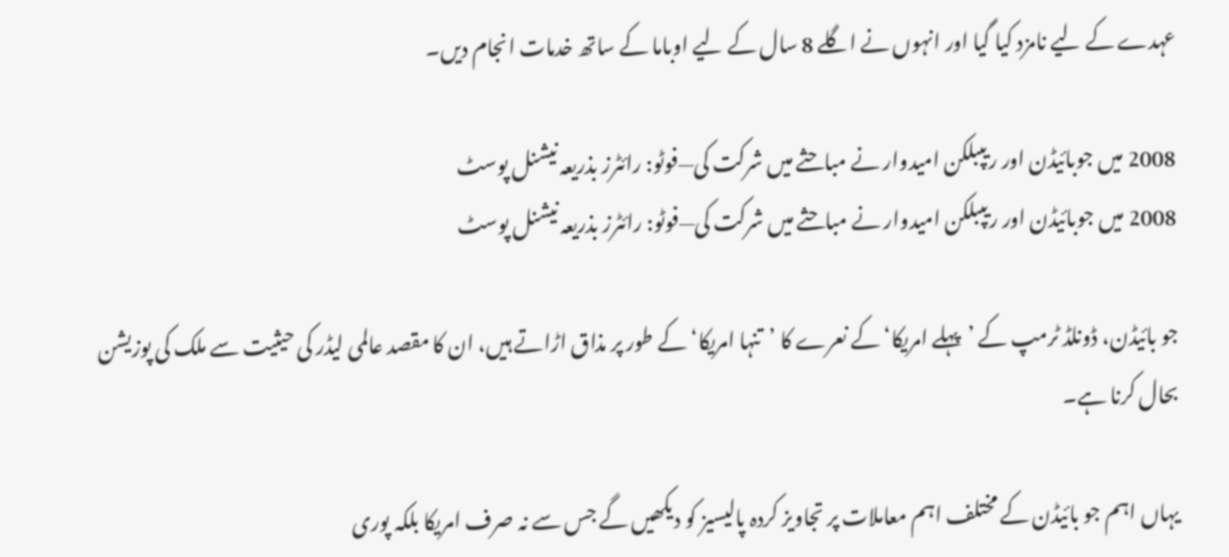عہدے کے لیے نامزد کیا گیا اور انہوں نے اگلے 8 سال کے لیے اوباما کے ساتھ خدمات انجام دیں۔

2008 میں جوبائیڈن اور ریپبلکن امیدوار نے مباحثے میں شرکت کی—فوٹو: رائٹرز بذریعہ نیشنل پوسٹ
2008 میں جوبائیڈن اور ریپبلکن امیدوار نے مباحثے میں شرکت کی—فوٹو: رائٹرز بذریعہ نیشنل پوسٹ

جو بائیڈن، ڈونلڈ ٹرمپ کے ’پہلے امریکا‘ کے نعرے کا ’تنہا امریکا‘ کے طور پر مذاق اڑاتے ہیں، ان کا مقصد عالمی لیڈر کی حیثیت سے ملک کی پوزیشن بحال کرنا ہے۔

یہاں اہم جو بائیڈن کے مختلف اہم معاملات پر تجاویز کردہ پالیسیز کو دیکھیں گے جس سے نہ صرف امریکا بلکہ پوری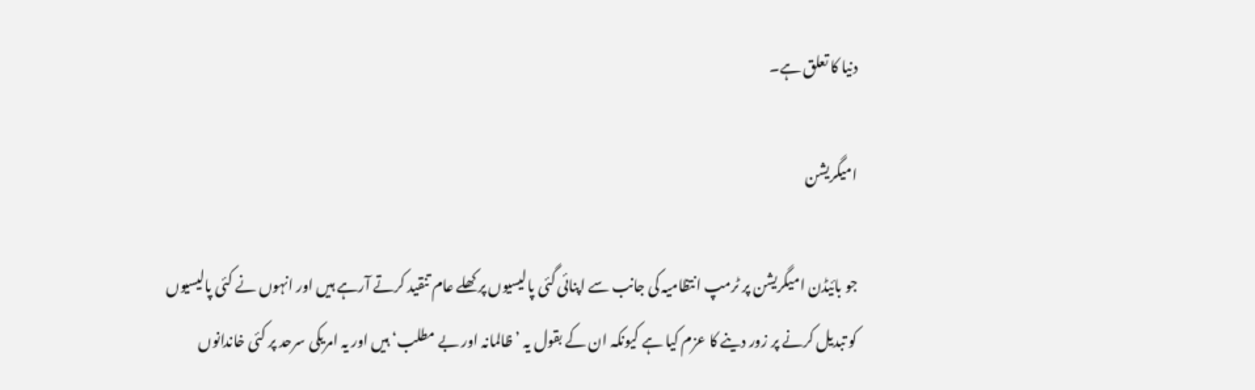دنیا کا تعلق ہے۔

امیگریشن

جو بائیڈن امیگریشن پر ٹرمپ انتظامیہ کی جانب سے اپنائی گئی پالیسیوں پر کھلے عام تنقید کرتے آرہے ہیں اور انہوں نے کئی پالیسیوں کو تبدیل کرنے پر زور دینے کا عزم کیا ہے کیونکہ ان کے بقول یہ ’ظالمانہ اور بے مطلب‘ ہیں اور یہ امریکی سرحد پر کئی خاندانوں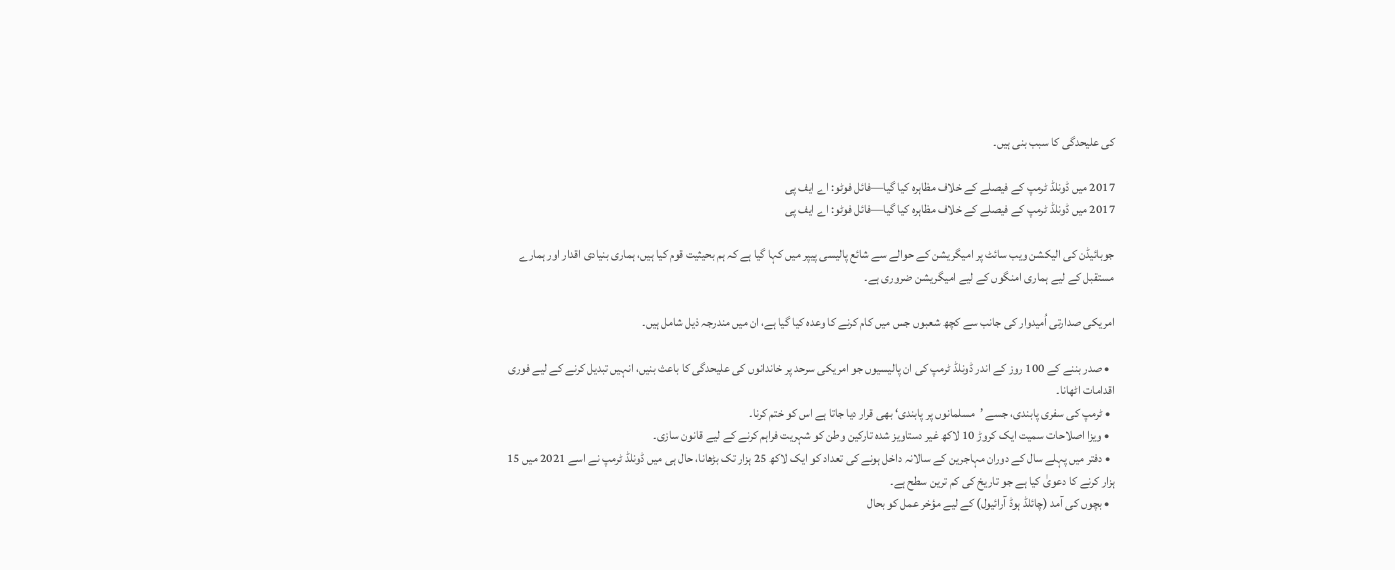کی علیحدگی کا سبب بنی ہیں۔

2017 میں ڈونلڈ ٹرمپ کے فیصلے کے خلاف مظاہرہ کیا گیا—فائل فوٹو: اے ایف پی
2017 میں ڈونلڈ ٹرمپ کے فیصلے کے خلاف مظاہرہ کیا گیا—فائل فوٹو: اے ایف پی

جوبائیڈن کی الیکشن ویب سائٹ پر امیگریشن کے حوالے سے شائع پالیسی پیپر میں کہا گیا ہے کہ ہم بحیثیت قوم کیا ہیں، ہماری بنیادی اقدار اور ہمارے مستقبل کے لیے ہماری امنگوں کے لیے امیگریشن ضروری ہے۔

امریکی صدارتی اُمیدوار کی جانب سے کچھ شعبوں جس میں کام کرنے کا وعدہ کیا گیا ہے، ان میں مندرجہ ذیل شامل ہیں۔

  • صدر بننے کے 100 روز کے اندر ڈونلڈ ٹرمپ کی ان پالیسیوں جو امریکی سرحد پر خاندانوں کی علیحدگی کا باعث بنیں، انہیں تبدیل کرنے کے لیے فوری اقدامات اٹھانا۔
  • ٹرمپ کی سفری پابندی، جسے ’مسلمانوں پر پابندی‘ بھی قرار دیا جاتا ہے اس کو ختم کرنا۔
  • ویزا اصلاحات سمیت ایک کروڑ 10 لاکھ غیر دستاویز شدہ تارکین وطن کو شہریت فراہم کرنے کے لیے قانون سازی۔
  • دفتر میں پہلے سال کے دوران مہاجرین کے سالانہ داخل ہونے کی تعداد کو ایک لاکھ 25 ہزار تک بڑھانا، حال ہی میں ڈونلڈ ٹرمپ نے اسے 2021 میں 15 ہزار کرنے کا دعویٰ کیا ہے جو تاریخ کی کم ترین سطح ہے۔
  • بچوں کی آمد (چائلڈ ہوڈ آرائیول) کے لیے مؤخر عمل کو بحال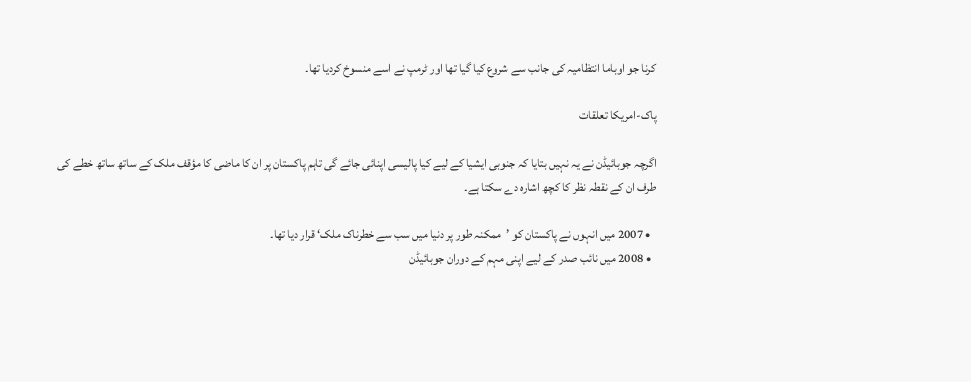کرنا جو اوباما انتظامیہ کی جانب سے شروع کیا گیا تھا اور ٹرمپ نے اسے منسوخ کردیا تھا۔

پاک-امریکا تعلقات

اگرچہ جوبائیڈن نے یہ نہیں بتایا کہ جنوبی ایشیا کے لیے کیا پالیسی اپنائی جائے گی تاہم پاکستان پر ان کا ماضی کا مؤقف ملک کے ساتھ ساتھ خطے کی طرف ان کے نقطہ نظر کا کچھ اشارہ دے سکتا ہے۔

  • 2007 میں انہوں نے پاکستان کو ’ممکنہ طور پر دنیا میں سب سے خطرناک ملک‘ قرار دیا تھا۔
  • 2008 میں نائب صدر کے لیے اپنی مہم کے دوران جوبائیڈن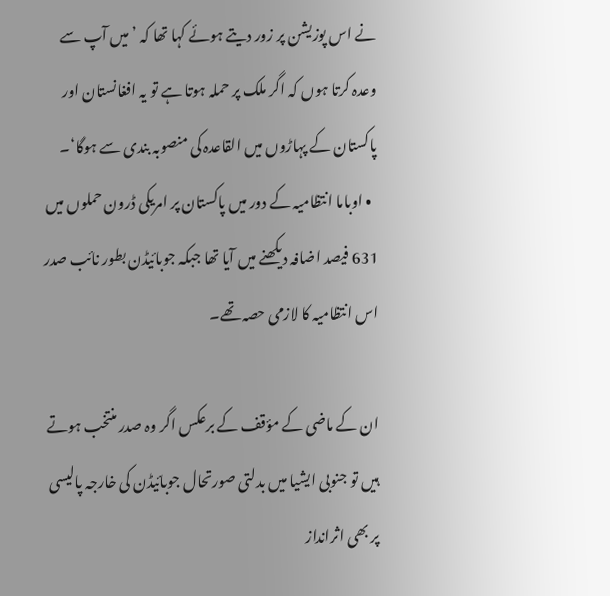نے اس پوزیشن پر زور دیتے ہوئے کہا تھا کہ ’میں آپ سے وعدہ کرتا ہوں کہ اگر ملک پر حملہ ہوتا ہے تو یہ افغانستان اور پاکستان کے پہاڑوں میں القاعدہ کی منصوبہ بندی سے ہوگا‘۔
  • اوباما انتظامیہ کے دور میں پاکستان پر امریکی ڈرون حملوں میں 631 فیصد اضافہ دیکھنے میں آیا تھا جبکہ جوبائیڈن بطور نائب صدر اس انتظامیہ کا لازمی حصہ تھے۔

ان کے ماضی کے مؤقف کے برعکس اگر وہ صدر منتخب ہوتے ہیں تو جنوبی ایشیا میں بدلتی صورتحال جوبائیڈن کی خارجہ پالیسی پر بھی اثرانداز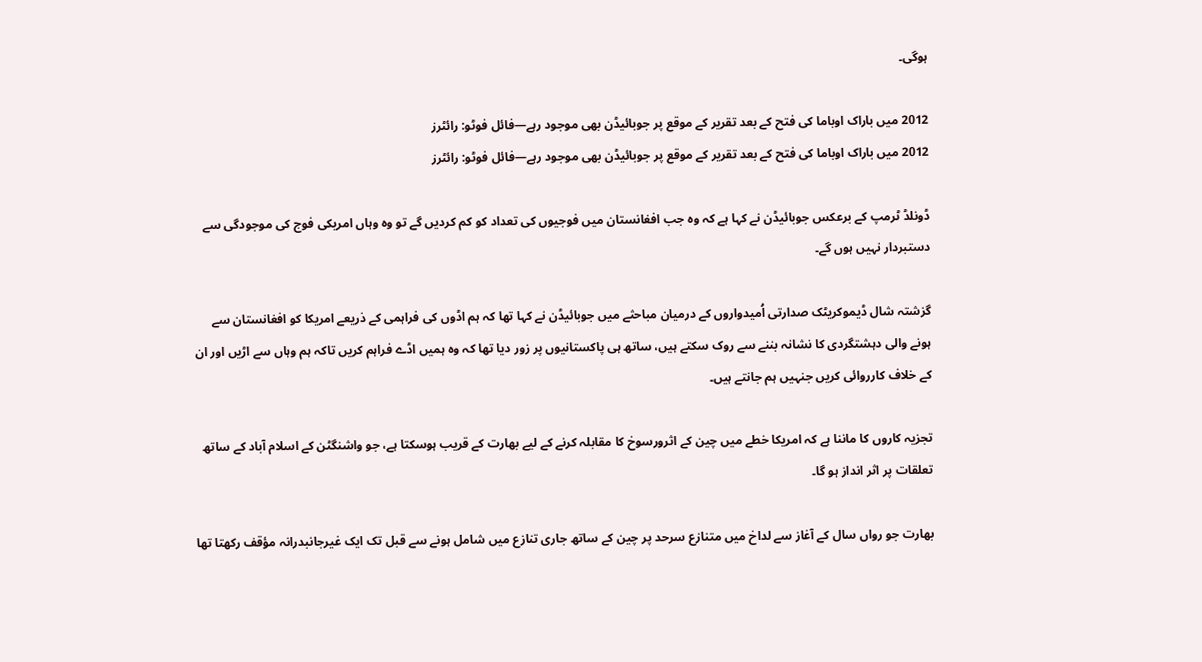ہوگی۔

2012 میں باراک اوباما کی فتح کے بعد تقریر کے موقع پر جوبائیڈن بھی موجود رہے—فائل فوٹو: رائٹرز
2012 میں باراک اوباما کی فتح کے بعد تقریر کے موقع پر جوبائیڈن بھی موجود رہے—فائل فوٹو: رائٹرز

ڈونلڈ ٹرمپ کے برعکس جوبائیڈن نے کہا ہے کہ وہ جب افغانستان میں فوجیوں کی تعداد کو کم کردیں گے تو وہ وہاں امریکی فوج کی موجودگی سے دستبردار نہیں ہوں گے۔

گزشتہ شال ڈیموکریٹک صدارتی اُمیدواروں کے درمیان مباحثے میں جوبائیڈن نے کہا تھا کہ ہم اڈوں کی فراہمی کے ذریعے امریکا کو افغانستان سے ہونے والی دہشتگردی کا نشانہ بننے سے روک سکتے ہیں، ساتھ ہی پاکستانیوں پر زور دیا تھا کہ وہ ہمیں اڈے فراہم کریں تاکہ ہم وہاں سے اڑیں اور ان کے خلاف کارروائی کریں جنہیں ہم جانتے ہیں۔

تجزیہ کاروں کا ماننا ہے کہ امریکا خطے میں چین کے اثرورسوخ کا مقابلہ کرنے کے لیے بھارت کے قریب ہوسکتا ہے، جو واشنگٹن کے اسلام آباد کے ساتھ تعلقات پر اثر انداز ہو گا۔

بھارت جو رواں سال کے آغاز سے لداخ میں متنازع سرحد پر چین کے ساتھ جاری تنازع میں شامل ہونے سے قبل تک ایک غیرجانبدرانہ مؤقف رکھتا تھا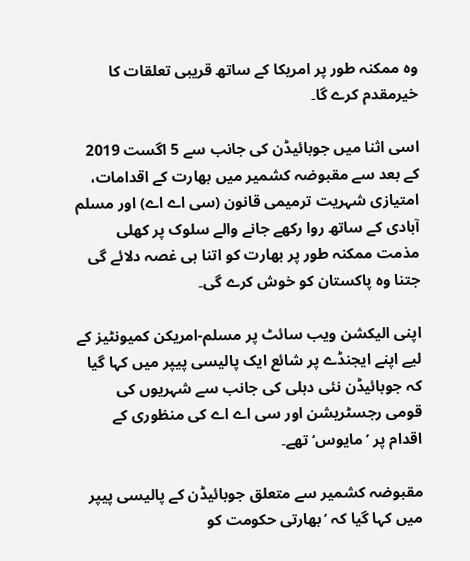وہ ممکنہ طور پر امریکا کے ساتھ قریبی تعلقات کا خیرمقدم کرے گا۔

اسی اثنا میں جوبائیڈن کی جانب سے 5 اگست 2019 کے بعد سے مقبوضہ کشمیر میں بھارت کے اقدامات، امتیازی شہریت ترمیمی قانون (سی اے اے) اور مسلم آبادی کے ساتھ روا رکھے جانے والے سلوک پر کھلی مذمت ممکنہ طور پر بھارت کو اتنا ہی غصہ دلائے گی جتنا وہ پاکستان کو خوش کرے گی۔

اپنی الیکشن ویب سائٹ پر مسلم-امریکن کمیونٹیز کے لیے اپنے ایجنڈے پر شائع ایک پالیسی پیپر میں کہا گیا کہ جوبائیڈن نئی دہلی کی جانب سے شہریوں کی قومی رجسٹریشن اور سی اے اے کی منظوری کے اقدام پر ’مایوس‘ تھے۔

مقبوضہ کشمیر سے متعلق جوبائیڈن کے پالیسی پیپر میں کہا گیا کہ ’بھارتی حکومت کو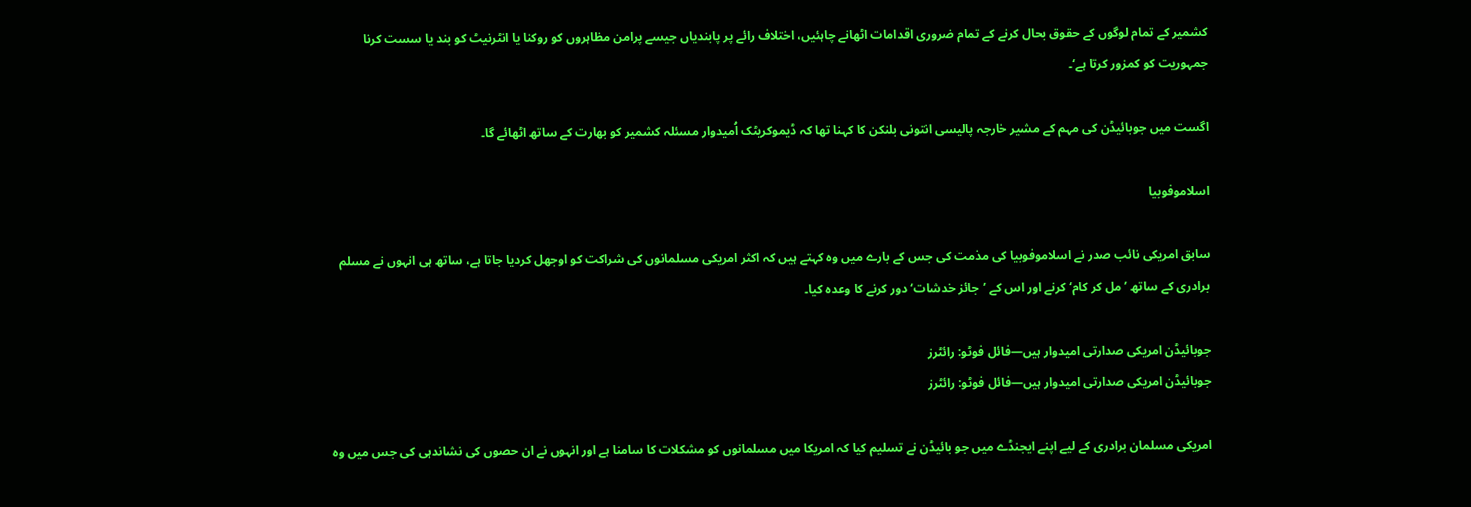کشمیر کے تمام لوگوں کے حقوق بحال کرنے کے تمام ضروری اقدامات اٹھانے چاہئیں، اختلاف رائے پر پابندیاں جیسے پرامن مظاہروں کو روکنا یا انٹرنیٹ کو بند یا سست کرنا جمہوریت کو کمزور کرتا ہے‘۔

اگست میں جوبائیڈن کی مہم کے مشیر خارجہ پالیسی انتونی بلنکن کا کہنا تھا کہ ڈیموکریٹک اُمیدوار مسئلہ کشمیر کو بھارت کے ساتھ اٹھائے گا۔

اسلاموفوبیا

سابق امریکی نائب صدر نے اسلاموفوبیا کی مذمت کی جس کے بارے میں وہ کہتے ہیں کہ اکثر امریکی مسلمانوں کی شراکت کو اوجھل کردیا جاتا ہے، ساتھ ہی انہوں نے مسلم برادری کے ساتھ ’مل کر کام‘ کرنے اور اس کے ’جائز خدشات‘ دور کرنے کا وعدہ کیا۔

جوبائیڈن امریکی صدارتی امیدوار ہیں—فائل فوٹو: رائٹرز
جوبائیڈن امریکی صدارتی امیدوار ہیں—فائل فوٹو: رائٹرز

امریکی مسلمان برادری کے لیے اپنے ایجنڈے میں جو بائیڈن نے تسلیم کیا کہ امریکا میں مسلمانوں کو مشکلات کا سامنا ہے اور انہوں نے ان حصوں کی نشاندہی کی جس میں وہ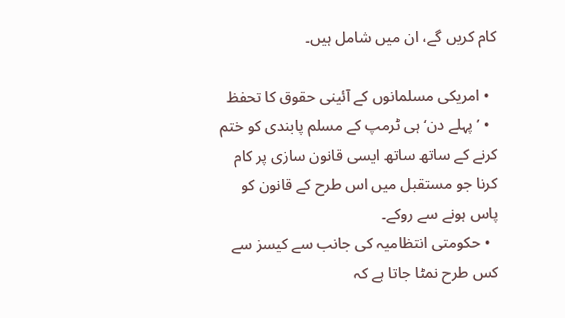کام کریں گے، ان میں شامل ہیں۔

  • امریکی مسلمانوں کے آئینی حقوق کا تحفظ
  • ’پہلے دن‘ ہی ٹرمپ کے مسلم پابندی کو ختم کرنے کے ساتھ ساتھ ایسی قانون سازی پر کام کرنا جو مستقبل میں اس طرح کے قانون کو پاس ہونے سے روکے۔
  • حکومتی انتظامیہ کی جانب سے کیسز سے کس طرح نمٹا جاتا ہے کہ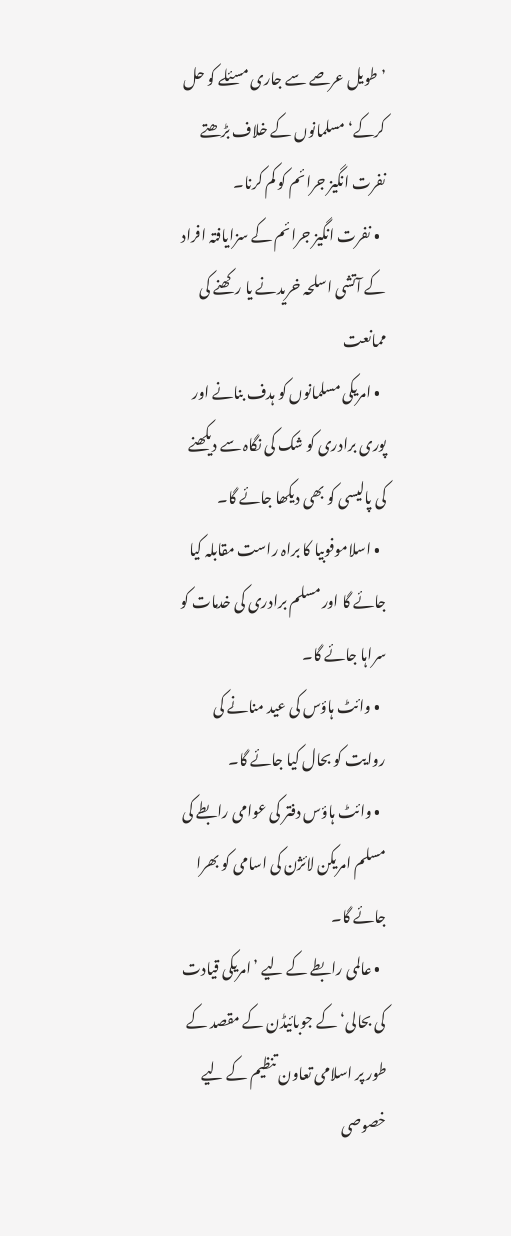’طویل عرصے سے جاری مسئلے کو حل کرکے‘ مسلمانوں کے خلاف بڑھتے نفرت انگیز جرائم کو کم کرنا۔
  • نفرت انگیز جرائم کے سزایافتہ افراد کے آتشی اسلحہ خریدنے یا رکھنے کی ممانعت
  • امریکی مسلمانوں کو ہدف بنانے اور پوری برادری کو شک کی نگاہ سے دیکھنے کی پالیسی کو بھی دیکھا جائے گا۔
  • اسلاموفوبیا کا براہ راست مقابلہ کیا جائے گا اور مسلم برادری کی خدمات کو سراہا جائے گا۔
  • وائٹ ہاؤس کی عید منانے کی روایت کو بحال کیا جائے گا۔
  • وائٹ ہاؤس دفتر کی عوامی رابطے کی مسلم امریکن لائژن کی اسامی کو بھرا جائے گا۔
  • عالمی رابطے کے لیے ’امریکی قیادت کی بحالی‘ کے جوبائیڈن کے مقصد کے طور پر اسلامی تعاون تنظیم کے لیے خصوصی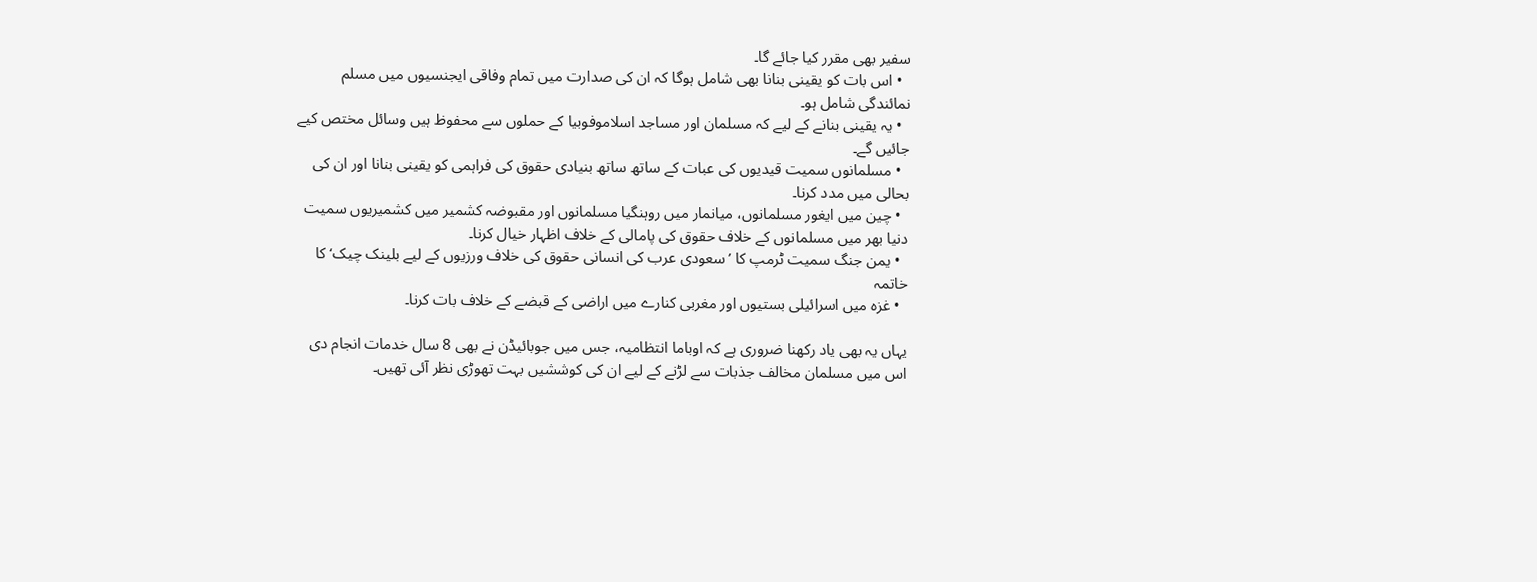سفیر بھی مقرر کیا جائے گا۔
  • اس بات کو یقینی بنانا بھی شامل ہوگا کہ ان کی صدارت میں تمام وفاقی ایجنسیوں میں مسلم نمائندگی شامل ہو۔
  • یہ یقینی بنانے کے لیے کہ مسلمان اور مساجد اسلاموفوبیا کے حملوں سے محفوظ ہیں وسائل مختص کیے جائیں گے۔
  • مسلمانوں سمیت قیدیوں کی عبات کے ساتھ ساتھ بنیادی حقوق کی فراہمی کو یقینی بنانا اور ان کی بحالی میں مدد کرنا۔
  • چین میں ایغور مسلمانوں، میانمار میں روہنگیا مسلمانوں اور مقبوضہ کشمیر میں کشمیریوں سمیت دنیا بھر میں مسلمانوں کے خلاف حقوق کی پامالی کے خلاف اظہار خیال کرنا۔
  • یمن جنگ سمیت ٹرمپ کا ’سعودی عرب کی انسانی حقوق کی خلاف ورزیوں کے لیے بلینک چیک‘ کا خاتمہ
  • غزہ میں اسرائیلی بستیوں اور مغربی کنارے میں اراضی کے قبضے کے خلاف بات کرنا۔

یہاں یہ بھی یاد رکھنا ضروری ہے کہ اوباما انتظامیہ، جس میں جوبائیڈن نے بھی 8 سال خدمات انجام دی اس میں مسلمان مخالف جذبات سے لڑنے کے لیے ان کی کوششیں بہت تھوڑی نظر آئی تھیں۔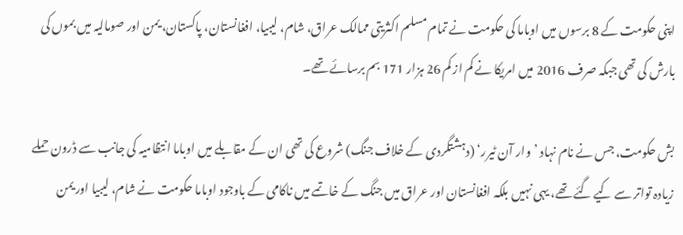اپنی حکومت کے 8 برسوں میں اوباما کی حکومت نے تمام مسلم اکثریتی ممالک عراق، شام، لیبیا، افغانستان، پاکستان، یمن اور صومالیہ میں بموں کی بارش کی تھی جبکہ صرف 2016 میں امریکا نے کم از کم 26 ہزار 171 بم برسائے تھے۔

بش حکومت، جس نے نام نہاد ’وار آن ٹیرر‘ (دہشتگردی کے خلاف جنگ) شروع کی تھی ان کے مقابلے میں اوباما انتظامیہ کی جانب سے ڈرون حملے زیادہ تواتر سے کیے گئے تھے، یہی نہیں بلکہ افغانستان اور عراق میں جنگ کے خاتمے میں ناکامی کے باوجود اوباما حکومت نے شام، لیبیا اور یمن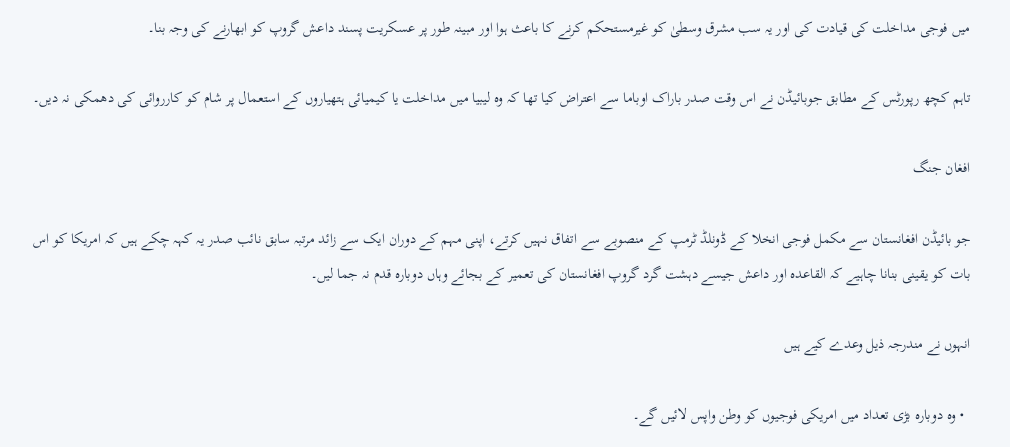میں فوجی مداخلت کی قیادت کی اور یہ سب مشرق وسطیٰ کو غیرمستحکم کرنے کا باعث ہوا اور مبینہ طور پر عسکریت پسند داعش گروپ کو ابھارنے کی وجہ بنا۔

تاہم کچھ رپورٹس کے مطابق جوبائیڈن نے اس وقت صدر باراک اوباما سے اعتراض کیا تھا کہ وہ لیبیا میں مداخلت یا کیمیائی ہتھیاروں کے استعمال پر شام کو کارروائی کی دھمکی نہ دیں۔

افغان جنگ

جو بائیڈن افغانستان سے مکمل فوجی انخلا کے ڈونلڈ ٹرمپ کے منصوبے سے اتفاق نہیں کرتے، اپنی مہم کے دوران ایک سے زائد مرتبہ سابق نائب صدر یہ کہہ چکے ہیں کہ امریکا کو اس بات کو یقینی بنانا چاہیے کہ القاعدہ اور داعش جیسے دہشت گرد گروپ افغانستان کی تعمیر کے بجائے وہاں دوبارہ قدم نہ جما لیں۔

انہوں نے مندرجہ ذیل وعدے کیے ہیں

  • وہ دوبارہ بڑی تعداد میں امریکی فوجیوں کو وطن واپس لائیں گے۔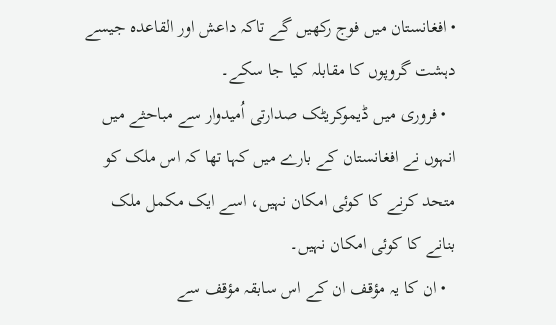• افغانستان میں فوج رکھیں گے تاکہ داعش اور القاعدہ جیسے دہشت گروپوں کا مقابلہ کیا جا سکے۔
  • فروری میں ڈیموکریٹک صدارتی اُمیدوار سے مباحثے میں انہوں نے افغانستان کے بارے میں کہا تھا کہ اس ملک کو متحد کرنے کا کوئی امکان نہیں، اسے ایک مکمل ملک بنانے کا کوئی امکان نہیں۔
  • ان کا یہ مؤقف ان کے اس سابقہ مؤقف سے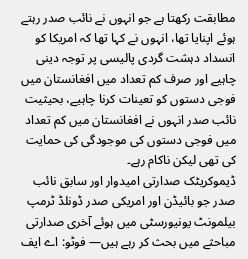مطابقت رکھتا ہے جو انہوں نے نائب صدر رہتے ہوئے اپنایا تھا، انہوں نے کہا تھا کہ امریکا کو انسداد دہشت گردی پالیسی پر توجہ دینی چاہیے اور صرف کم تعداد میں افغانستان میں فوجی دستوں کو تعینات کرنا چاہیے، بحیثیت نائب صدر انہوں نے افغانستان میں کم تعداد میں فوجی دستوں کی موجودگی کی حمایت کی تھی لیکن ناکام رہے۔
ڈیموکریٹک صدارتی امیدوار اور سابق نائب صدر جو بائیڈن اور امریکی صدر ڈونلڈ ٹرمپ بیلمونٹ یونیورسٹی میں ہوئے آخری صدارتی مباحثے میں بحث کر رہے ہیں— فوٹو: اے ایف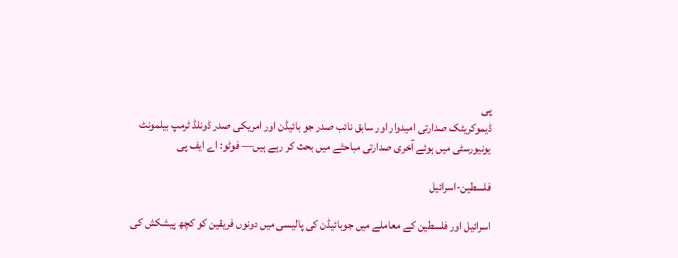پی
ڈیموکریٹک صدارتی امیدوار اور سابق نائب صدر جو بائیڈن اور امریکی صدر ڈونلڈ ٹرمپ بیلمونٹ یونیورسٹی میں ہوئے آخری صدارتی مباحثے میں بحث کر رہے ہیں— فوٹو: اے ایف پی

فلسطین-اسرائیل

اسرائیل اور فلسطین کے معاملے میں جوبائیڈن کی پالیسی میں دونوں فریقین کو کچھ پیشکش کی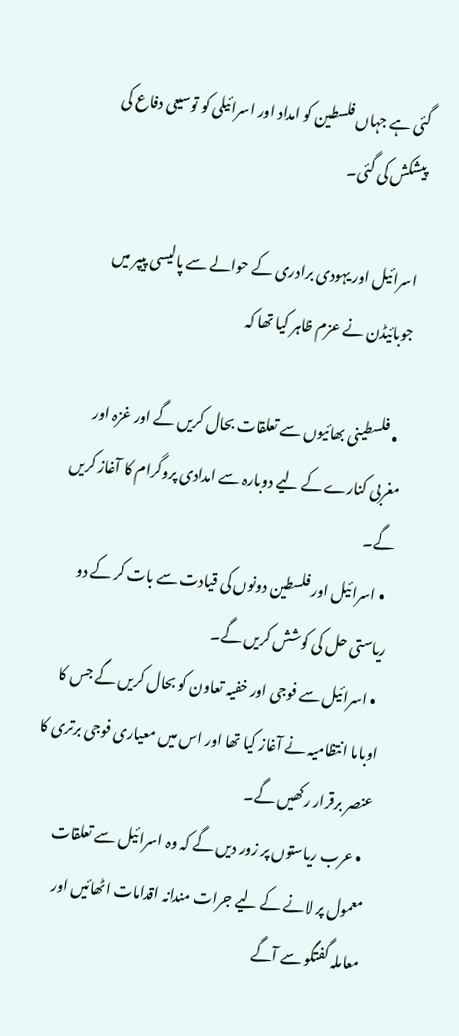گئی ہے جہاں فلسطین کو امداد اور اسرائیلی کو توسیعی دفاع کی پیشکش کی گئی۔

اسرائیل اور یہودی برادری کے حوالے سے پالیسی پیپر میں جوبائیڈن نے عزم ظاہر کیا تھا کہ

  • فلسطینی بھائیوں سے تعلقات بحال کریں گے اور غزہ اور مغربی کنارے کے لیے دوبارہ سے امدادی پروگرام کا آغاز کریں گے۔
  • اسرائیل اور فلسطین دونوں کی قیادت سے بات کر کے دو ریاستی حل کی کوشش کریں گے۔
  • اسرائیل سے فوجی اور خفیہ تعاون کو بحال کریں گے جس کا اوباما انتظامیہ نے آغاز کیا تھا اور اس میں معیاری فوجی برتری کا عنصر برقرار رکھیں گے۔
  • عرب ریاستوں پر زور دیں گے کہ وہ اسرائیل سے تعلقات معمول پر لانے کے لیے جرات مندانہ اقدامات اٹھائیں اور معاملہ گفتگو سے آگے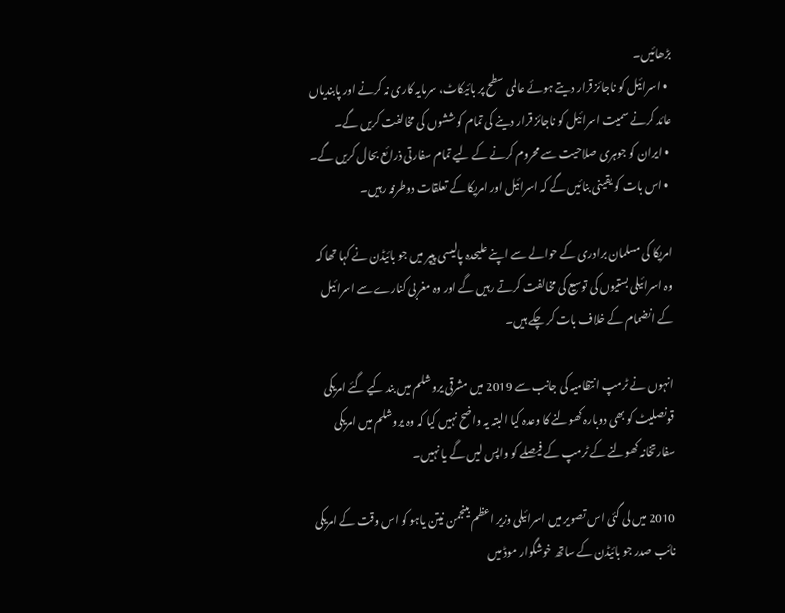بڑھائیں۔
  • اسرائیل کو ناجائز قرار دیتے ہوئے عالمی سطح پر بائیکاٹ، سرمایہ کاری نہ کرنے اور پابندیاں عائد کرنے سمیت اسرائیل کو ناجائز قرار دینے کی تمام کوششوں کی مخالفت کریں گے۔
  • ایران کو جوہری صلاحیت سے محروم کرنے کے لیے تمام سفارتی ذرائع بحال کریں گے۔
  • اس بات کو یقینی بنائیں گے کہ اسرائیل اور امریکا کے تعلقات دوطرفہ رہیں۔

امریکا کی مسلمان برادری کے حوالے سے اپنے علیحدہ پالیسی پیپر میں جو بائیڈن نے کہا تھا کہ وہ اسرائیلی بستیوں کی توسیع کی مخالفت کرتے رہیں گے اور وہ مغربی کنارے سے اسرائیل کے انضمام کے خلاف بات کر چکے ہیں۔

انہوں نے ٹرمپ انتظامیہ کی جانب سے 2019 میں مشرقی یروشلم میں بند کیے گئے امریکی قونصلیٹ کو بھی دوبارہ کھولنے کا وعدہ کیا البتہ یہ واضح نہیں کیا کہ وہ یروشلم میں امریکی سفارتخانہ کھولنے کے ٹرمپ کے فیصلے کو واپس لیں گے یا نہیں۔

2010 میں لی گئی اس تصویر میں اسرائیلی وزیر اعظم بینجمن نیتن یاہو کو اس وقت کے امریکی نائب صدر جو بائیڈن کے ساتھ خوشگوار موڈ میں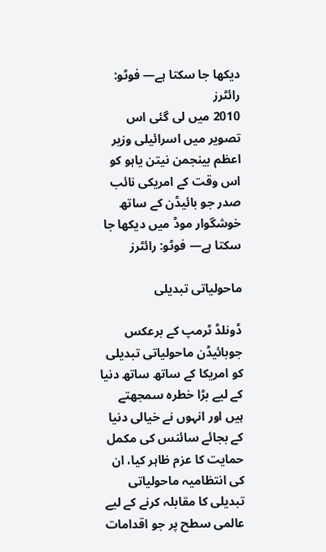دیکھا جا سکتا ہے— فوٹو: رائٹرز
2010 میں لی گئی اس تصویر میں اسرائیلی وزیر اعظم بینجمن نیتن یاہو کو اس وقت کے امریکی نائب صدر جو بائیڈن کے ساتھ خوشگوار موڈ میں دیکھا جا سکتا ہے— فوٹو: رائٹرز

ماحولیاتی تبدیلی

ڈونلڈ ٹرمپ کے برعکس جوبائیڈن ماحولیاتی تبدیلی کو امریکا کے ساتھ ساتھ دنیا کے لیے بڑا خطرہ سمجھتے ہیں اور انہوں نے خیالی دنیا کے بجائے سائنس کی مکمل حمایت کا عزم ظاہر کیا، ان کی انتظامیہ ماحولیاتی تبدیلی کا مقابلہ کرنے کے لیے عالمی سطح پر جو اقدامات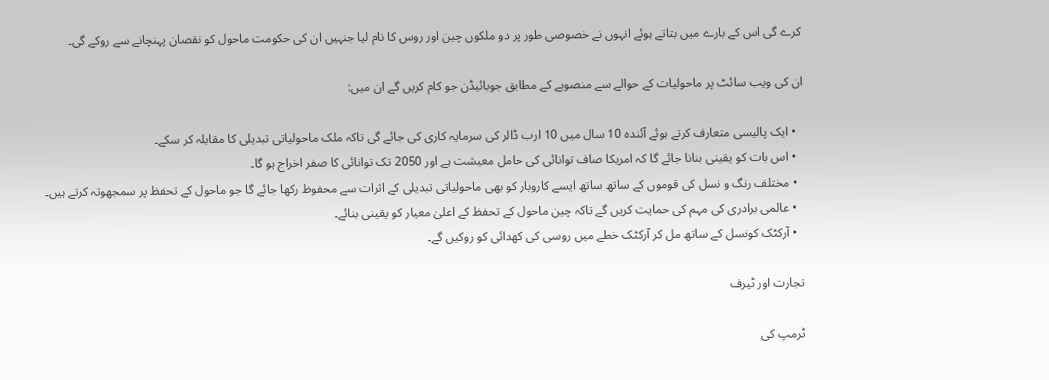کرے گی اس کے بارے میں بتاتے ہوئے انہوں نے خصوصی طور پر دو ملکوں چین اور روس کا نام لیا جنہیں ان کی حکومت ماحول کو نقصان پہنچانے سے روکے گی۔

ان کی ویب سائٹ پر ماحولیات کے حوالے سے منصوبے کے مطابق جوبائیڈن جو کام کریں گے ان میں:

  • ایک پالیسی متعارف کرتے ہوئے آئندہ 10 سال میں 10 ارب ڈالر کی سرمایہ کاری کی جائے گی تاکہ ملک ماحولیاتی تبدیلی کا مقابلہ کر سکے۔
  • اس بات کو یقینی بنانا جائے گا کہ امریکا صاف توانائی کی حامل معیشت ہے اور 2050 تک توانائی کا صفر اخراج ہو گا۔
  • مختلف رنگ و نسل کی قوموں کے ساتھ ساتھ ایسے کاروبار کو بھی ماحولیاتی تبدیلی کے اثرات سے محفوظ رکھا جائے گا جو ماحول کے تحفظ پر سمجھوتہ کرتے ہیں۔
  • عالمی برادری کی مہم کی حمایت کریں گے تاکہ چین ماحول کے تحفظ کے اعلیٰ معیار کو یقینی بنائے۔
  • آرکٹک کونسل کے ساتھ مل کر آرکٹک خطے میں روسی کی کھدائی کو روکیں گے۔

تجارت اور ٹیرف

ٹرمپ کی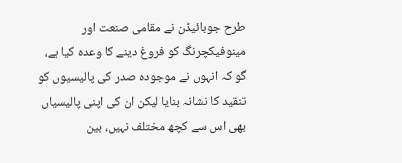طرح جوبائیڈن نے مقامی صنعت اور مینوفیکچرنگ کو فروغ دینے کا وعدہ کیا ہے، گو کہ انہوں نے موجودہ صدر کی پالیسیوں کو تنقید کا نشانہ بنایا لیکن ان کی اپنی پالیسیاں بھی اس سے کچھ مختلف نہیں، بین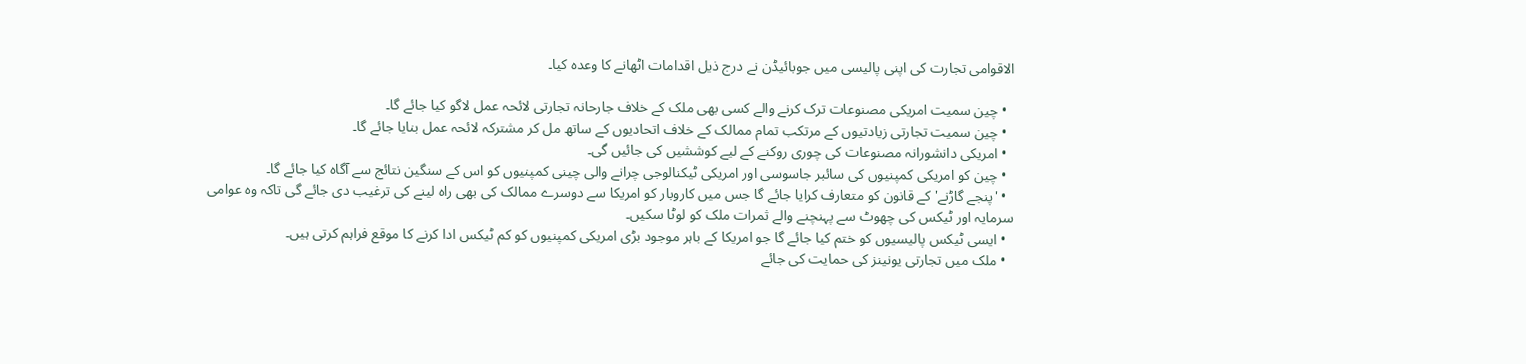الاقوامی تجارت کی اپنی پالیسی میں جوبائیڈن نے درج ذیل اقدامات اٹھانے کا وعدہ کیا۔

  • چین سمیت امریکی مصنوعات ترک کرنے والے کسی بھی ملک کے خلاف جارحانہ تجارتی لائحہ عمل لاگو کیا جائے گا۔
  • چین سمیت تجارتی زیادتیوں کے مرتکب تمام ممالک کے خلاف اتحادیوں کے ساتھ مل کر مشترکہ لائحہ عمل بنایا جائے گا۔
  • امریکی دانشورانہ مصنوعات کی چوری روکنے کے لیے کوششیں کی جائیں گی۔
  • چین کو امریکی کمپنیوں کی سائبر جاسوسی اور امریکی ٹیکنالوجی چرانے والی چینی کمپنیوں کو اس کے سنگین نتائج سے آگاہ کیا جائے گا۔
  • 'پنجے گاڑنے' کے قانون کو متعارف کرایا جائے گا جس میں کاروبار کو امریکا سے دوسرے ممالک کی بھی راہ لینے کی ترغیب دی جائے گی تاکہ وہ عوامی سرمایہ اور ٹیکس کی چھوٹ سے پہنچنے والے ثمرات ملک کو لوٹا سکیں۔
  • ایسی ٹیکس پالیسیوں کو ختم کیا جائے گا جو امریکا کے باہر موجود بڑی امریکی کمپنیوں کو کم ٹیکس ادا کرنے کا موقع فراہم کرتی ہیں۔
  • ملک میں تجارتی یونینز کی حمایت کی جائے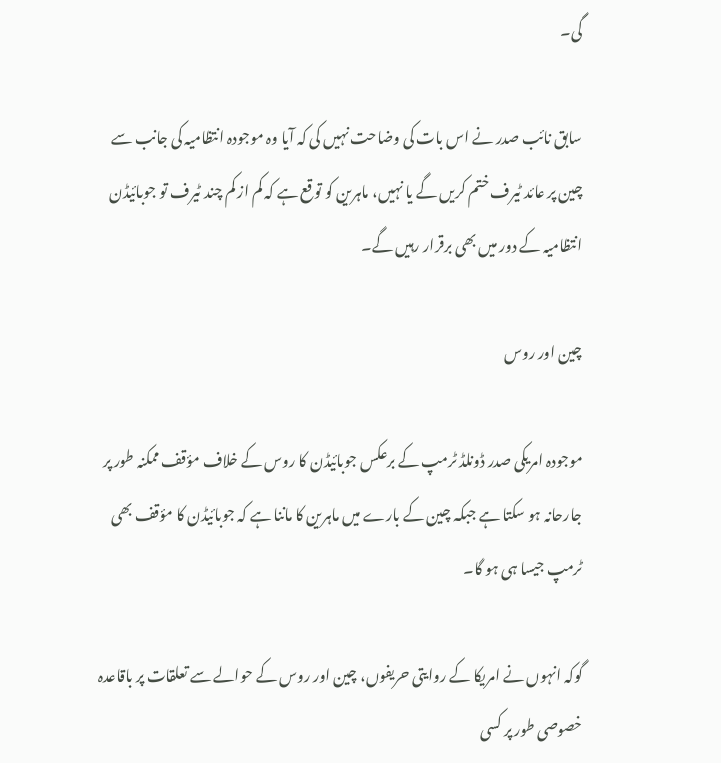گی۔

سابق نائب صدر نے اس بات کی وضاحت نہیں کی کہ آیا وہ موجودہ انتظامیہ کی جانب سے چین پر عائد ٹیرف ختم کریں گے یا نہیں، ماہرین کو توقع ہے کہ کم از کم چند ٹیرف تو جوبائیڈن انتظامیہ کے دور میں بھی برقرار رہیں گے۔

چین اور روس

موجودہ امریکی صدر ڈونلڈ ٹرمپ کے برعکس جوبائیڈن کا روس کے خلاف مؤقف ممکنہ طور پر جارحانہ ہو سکتا ہے جبکہ چین کے بارے میں ماہرین کا ماننا ہے کہ جوبائیڈن کا مؤقف بھی ٹرمپ جیسا ہی ہو گا۔

گوکہ انہوں نے امریکا کے روایتی حریفوں، چین اور روس کے حوالے سے تعلقات پر باقاعدہ خصوصی طور پر کسی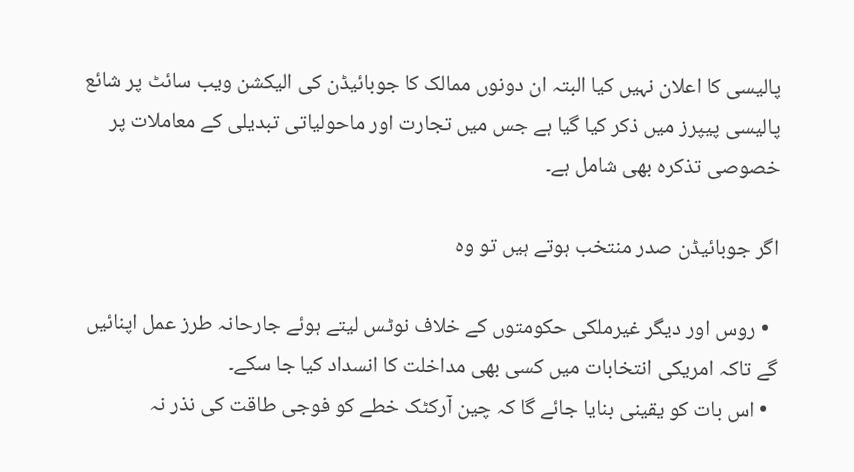پالیسی کا اعلان نہیں کیا البتہ ان دونوں ممالک کا جوبائیڈن کی الیکشن ویب سائٹ پر شائع پالیسی پیپرز میں ذکر کیا گیا ہے جس میں تجارت اور ماحولیاتی تبدیلی کے معاملات پر خصوصی تذکرہ بھی شامل ہے۔

اگر جوبائیڈن صدر منتخب ہوتے ہیں تو وہ

  • روس اور دیگر غیرملکی حکومتوں کے خلاف نوٹس لیتے ہوئے جارحانہ طرز عمل اپنائیں گے تاکہ امریکی انتخابات میں کسی بھی مداخلت کا انسداد کیا جا سکے۔
  • اس بات کو یقینی بنایا جائے گا کہ چین آرکٹک خطے کو فوجی طاقت کی نذر نہ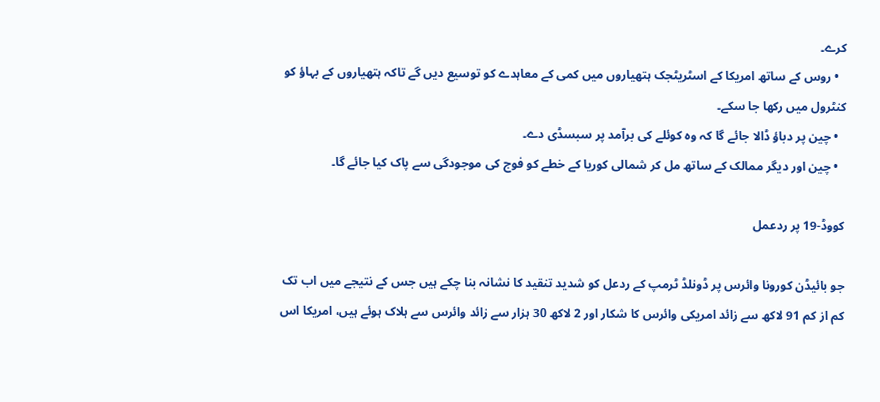کرے۔
  • روس کے ساتھ امریکا کے اسٹریٹجک ہتھیاروں میں کمی کے معاہدے کو توسیع دیں گے تاکہ ہتھیاروں کے بہاؤ کو کنٹرول میں رکھا جا سکے۔
  • چین پر دباؤ ڈالا جائے گا کہ وہ کوئلے کی برآمد پر سبسڈی دے۔
  • چین اور دیگر ممالک کے ساتھ مل کر شمالی کوریا کے خطے کو فوج کی موجودگی سے پاک کیا جائے گا۔

کووڈ-19 پر ردعمل

جو بائیڈن کورونا وائرس پر ڈونلڈ ٹرمپ کے ردعل کو شدید تنقید کا نشانہ بنا چکے ہیں جس کے نتیجے میں اب تک کم از کم 91 لاکھ سے زائد امریکی وائرس کا شکار اور 2 لاکھ 30 ہزار سے زائد وائرس سے ہلاک ہوئے ہیں، امریکا اس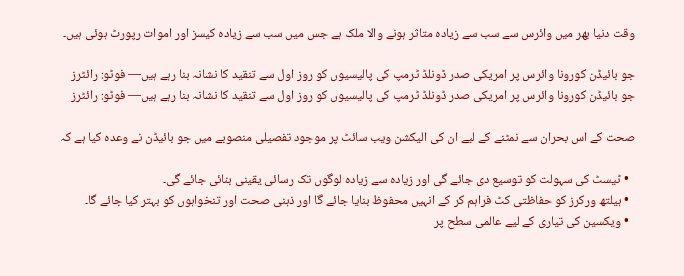وقت دنیا بھر میں وائرس سے سب سے زیادہ متاثر ہونے والا ملک ہے جس میں سب سے زیادہ کیسز اور اموات رپورٹ ہوئی ہیں۔

جو بائیڈن کورونا وائرس پر امریکی صدر ڈونلڈ ٹرمپ کی پالیسیوں کو روز اول سے تنقید کا نشانہ بنا رہے ہیں— فوٹو: رائٹرز
جو بائیڈن کورونا وائرس پر امریکی صدر ڈونلڈ ٹرمپ کی پالیسیوں کو روز اول سے تنقید کا نشانہ بنا رہے ہیں— فوٹو: رائٹرز

صحت کے اس بحران سے نمٹنے کے لیے ان کی الیکشن ویب سائٹ پر موجود تفصیلی منصوبے میں جو بائیڈن نے وعدہ کیا ہے کہ

  • ٹیسٹ کی سہولت کو توسیع دی جائے گی اور زیادہ سے زیادہ لوگوں تک رسائی یقینی بنائی جائے گی۔
  • ہیلتھ ورکرز کو حفاظتی کٹ فراہم کر کے انہیں محفوظ بنایا جائے گا اور ذہنی صحت اور تنخواہوں کو بہتر کیا جائے گا۔
  • ویکسین کی تیاری کے لیے عالمی سطح پر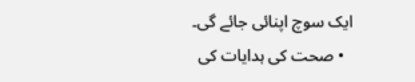ایک سوچ اپنائی جائے گی۔
  • صحت کی ہدایات کی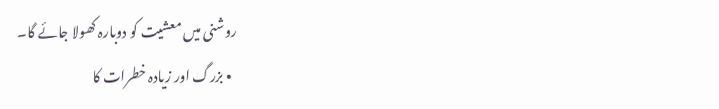روشنی میں معشیت کو دوبارہ کھولا جائے گا۔
  • بزرگ اور زیادہ خطرات کا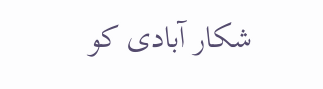شکار آبادی کو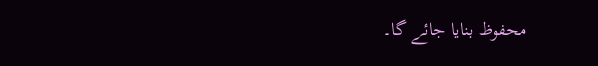محفوظ بنایا جائے گا۔